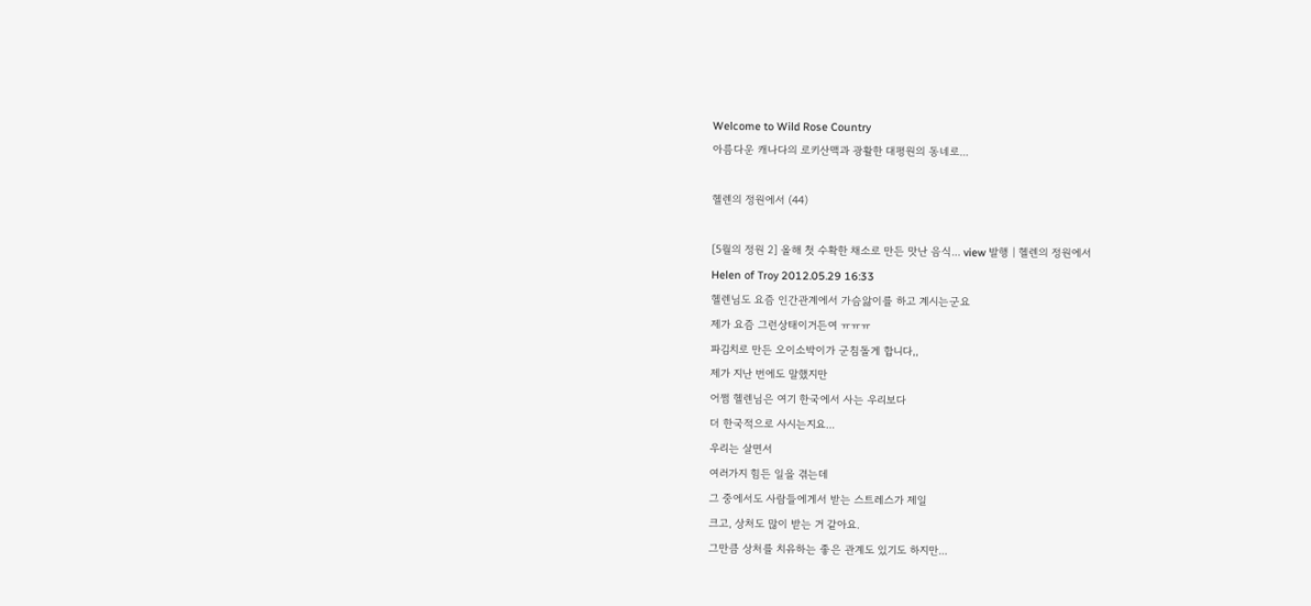Welcome to Wild Rose Country
아름다운 캐나다의 로키산맥과 광활한 대평원의 동네로...

헬렌의 정원에서 (44)

[5월의 정원 2] 올해 첫 수확한 채소로 만든 맛난 음식... view 발행 | 헬렌의 정원에서
Helen of Troy 2012.05.29 16:33
헬렌님도 요즘 인간관계에서 가슴앓이를 하고 계시는군요
제가 요즘 그런상태이거든여 ㅠㅠㅠ
파김치로 만든 오이소박이가 군침돌게 합니다,,
제가 지난 번에도 말했지만
어쩜 헬렌님은 여기 한국에서 사는 우리보다
더 한국적으로 사시는지요...
우리는 살면서
여러가지 힘든 일을 겪는데
그 중에서도 사람들에게서 받는 스트레스가 제일
크고, 상처도 많이 받는 거 같아요.
그만큼 상처를 치유하는 좋은 관계도 있기도 하지만...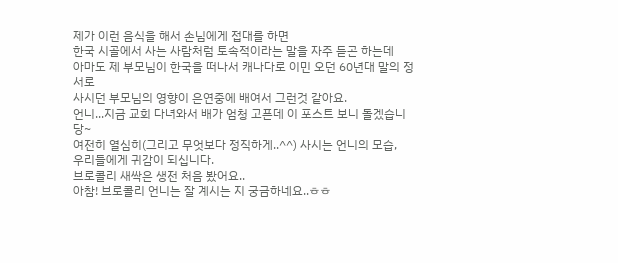제가 이런 음식을 해서 손님에게 접대를 하면
한국 시골에서 사는 사람처럼 토속적이라는 말을 자주 듣곤 하는데
아마도 제 부모님이 한국을 떠나서 캐나다로 이민 오던 60년대 말의 정서로
사시던 부모님의 영향이 은연중에 배여서 그런것 같아요.
언니...지금 교회 다녀와서 배가 엄청 고픈데 이 포스트 보니 돌겠습니당~
여전히 열심히(그리고 무엇보다 정직하게..^^) 사시는 언니의 모습,
우리들에게 귀감이 되십니다.
브로콜리 새싹은 생전 처음 봤어요..
아참! 브로콜리 언니는 잘 계시는 지 궁금하네요..ㅎㅎ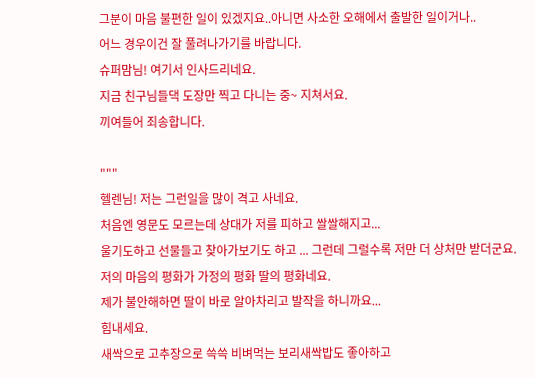그분이 마음 불편한 일이 있겠지요..아니면 사소한 오해에서 출발한 일이거나..
어느 경우이건 잘 풀려나가기를 바랍니다.
슈퍼맘님! 여기서 인사드리네요.
지금 친구님들댁 도장만 찍고 다니는 중~ 지쳐서요.
끼여들어 죄송합니다.

"""
헬렌님! 저는 그런일을 많이 격고 사네요.
처음엔 영문도 모르는데 상대가 저를 피하고 쌀쌀해지고...
울기도하고 선물들고 찾아가보기도 하고 ... 그런데 그럴수록 저만 더 상처만 받더군요.
저의 마음의 평화가 가정의 평화 딸의 평화네요.
제가 불안해하면 딸이 바로 알아차리고 발작을 하니까요...
힘내세요.
새싹으로 고추장으로 쓱쓱 비벼먹는 보리새싹밥도 좋아하고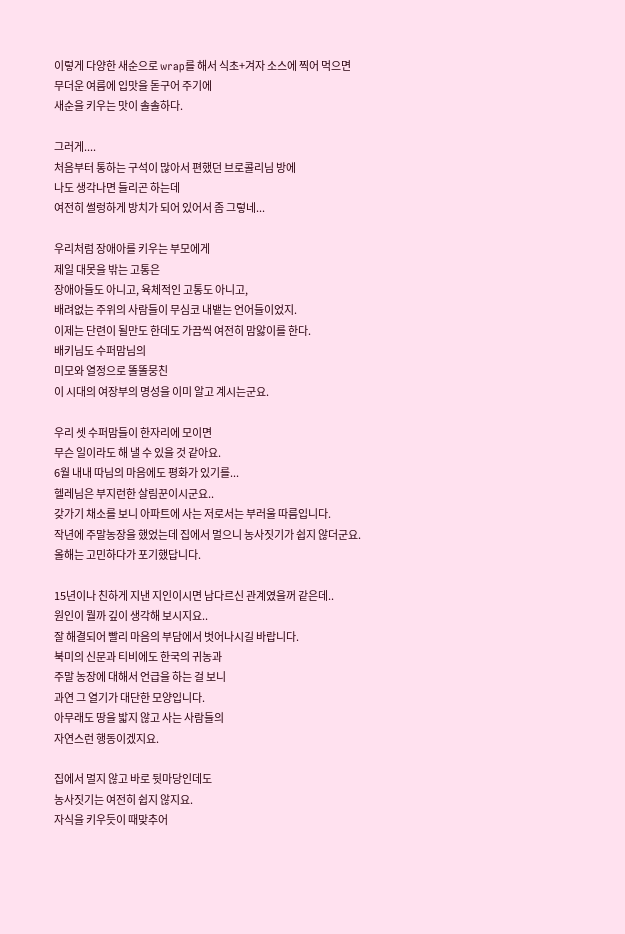이렇게 다양한 새순으로 wrap를 해서 식초+겨자 소스에 찍어 먹으면
무더운 여름에 입맛을 돋구어 주기에
새순을 키우는 맛이 솔솔하다.

그러게....
처음부터 통하는 구석이 많아서 편했던 브로콜리님 방에
나도 생각나면 들리곤 하는데
여전히 썰렁하게 방치가 되어 있어서 좀 그렇네...

우리처럼 장애아를 키우는 부모에게
제일 대못을 밖는 고통은
장애아들도 아니고, 육체적인 고통도 아니고,
배려없는 주위의 사람들이 무심코 내뱉는 언어들이었지.
이제는 단련이 될만도 한데도 가끔씩 여전히 맘앓이를 한다.
배키님도 수퍼맘님의
미모와 열정으로 똘똘뭉친
이 시대의 여장부의 명성을 이미 알고 계시는군요.

우리 셋 수퍼맘들이 한자리에 모이면
무슨 일이라도 해 낼 수 있을 것 같아요.
6월 내내 따님의 마음에도 평화가 있기를...
헬레님은 부지런한 살림꾼이시군요..
갖가기 채소를 보니 아파트에 사는 저로서는 부러울 따름입니다.
작년에 주말농장을 했었는데 집에서 멀으니 농사짓기가 쉽지 않더군요.
올해는 고민하다가 포기했답니다.

15년이나 친하게 지낸 지인이시면 남다르신 관계였을꺼 같은데..
원인이 뭘까 깊이 생각해 보시지요..
잘 해결되어 빨리 마음의 부담에서 벗어나시길 바랍니다.
북미의 신문과 티비에도 한국의 귀농과
주말 농장에 대해서 언급을 하는 걸 보니
과연 그 열기가 대단한 모양입니다.
아무래도 땅을 밟지 않고 사는 사람들의
자연스런 행동이겠지요.

집에서 멀지 않고 바로 뒷마당인데도
농사짓기는 여전히 쉽지 않지요.
자식을 키우듯이 때맞추어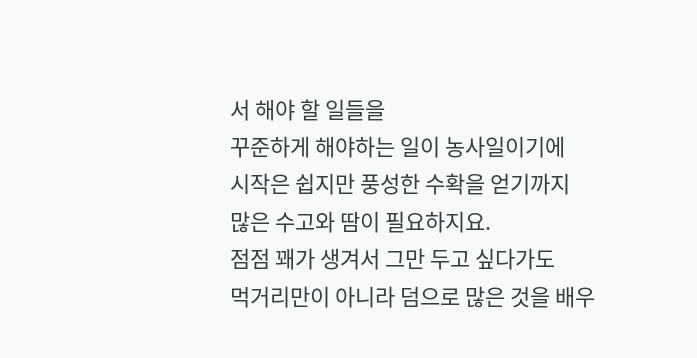서 해야 할 일들을
꾸준하게 해야하는 일이 농사일이기에
시작은 쉽지만 풍성한 수확을 얻기까지
많은 수고와 땀이 필요하지요.
점점 꽤가 생겨서 그만 두고 싶다가도
먹거리만이 아니라 덤으로 많은 것을 배우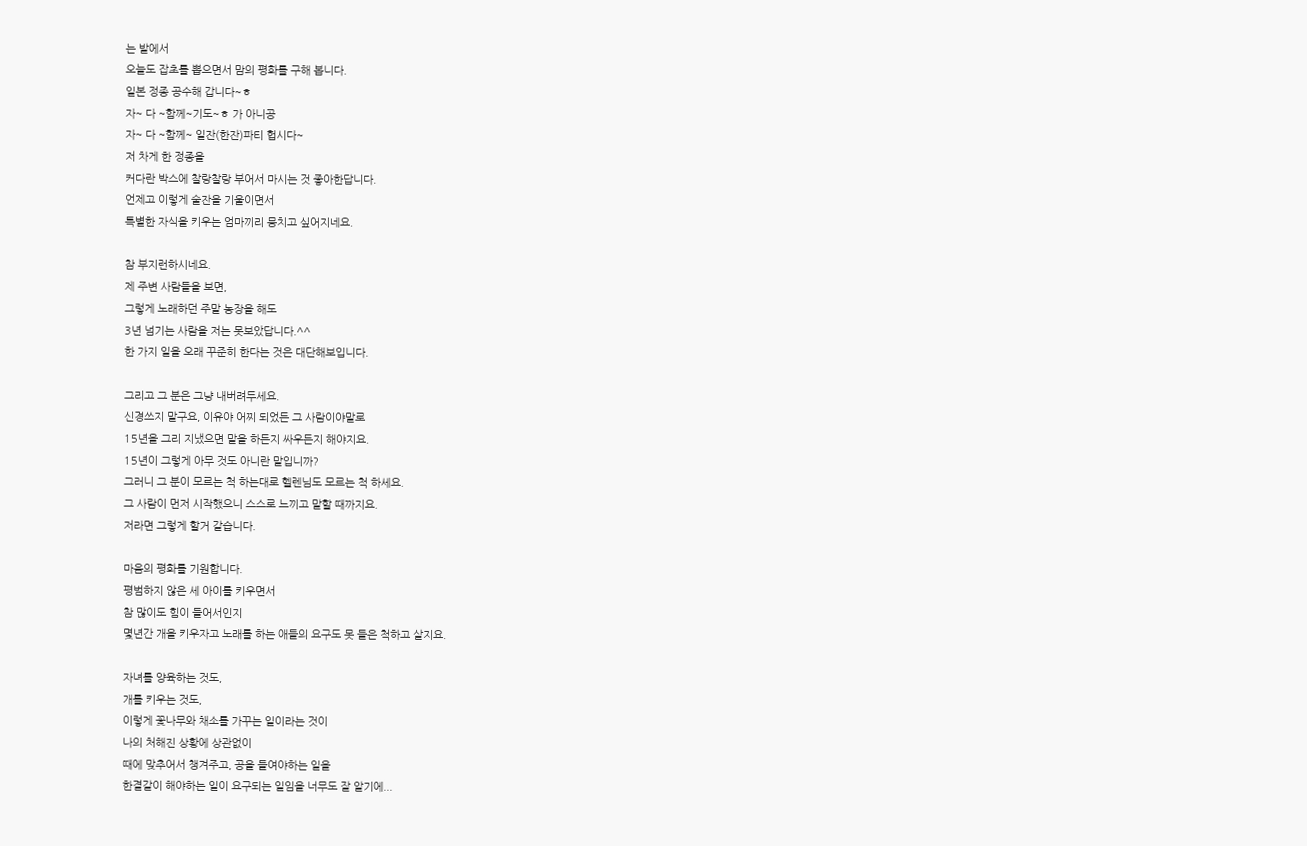는 밭에서
오늘도 잡초를 뽑으면서 맘의 평화를 구해 봅니다.
일본 정종 공수해 갑니다~ㅎ
자~ 다 ~함께~기도~ㅎ 가 아니공
자~ 다 ~함께~ 일잔(한잔)파티 헙시다~
저 차게 한 정종을
커다란 박스에 찰랑찰랑 부어서 마시는 것 좋아한답니다.
언제고 이렇게 술잔을 기울이면서
특별한 자식을 키우는 엄마끼리 뭉치고 싶어지네요.

참 부지런하시네요.
제 주변 사람들을 보면,
그렇게 노래하던 주말 농장을 해도
3년 넘기는 사람을 저는 못보았답니다.^^
한 가지 일을 오래 꾸준히 한다는 것은 대단해보입니다.

그리고 그 분은 그냥 내버려두세요.
신경쓰지 말구요, 이유야 어찌 되었든 그 사람이야말로
15년을 그리 지냈으면 말을 하든지 싸우든지 해야지요.
15년이 그렇게 아무 것도 아니란 말입니까?
그러니 그 분이 모르는 척 하는대로 헬렌님도 모르는 척 하세요.
그 사람이 먼저 시작했으니 스스로 느끼고 말할 때까지요.
저라면 그렇게 할거 같습니다.

마음의 평화를 기원합니다.
평범하지 않은 세 아이를 키우면서
참 많이도 힘이 들어서인지
몇년간 개을 키우자고 노래를 하는 애들의 요구도 못 들은 척하고 살지요.

자녀를 양육하는 것도,
개를 키우는 것도,
이렇게 꽃나무와 채소를 가꾸는 일이라는 것이
나의 처해진 상황에 상관없이
때에 맞추어서 챙겨주고, 공을 들여야하는 일을
한결같이 해야하는 일이 요구되는 일임을 너무도 잘 알기에...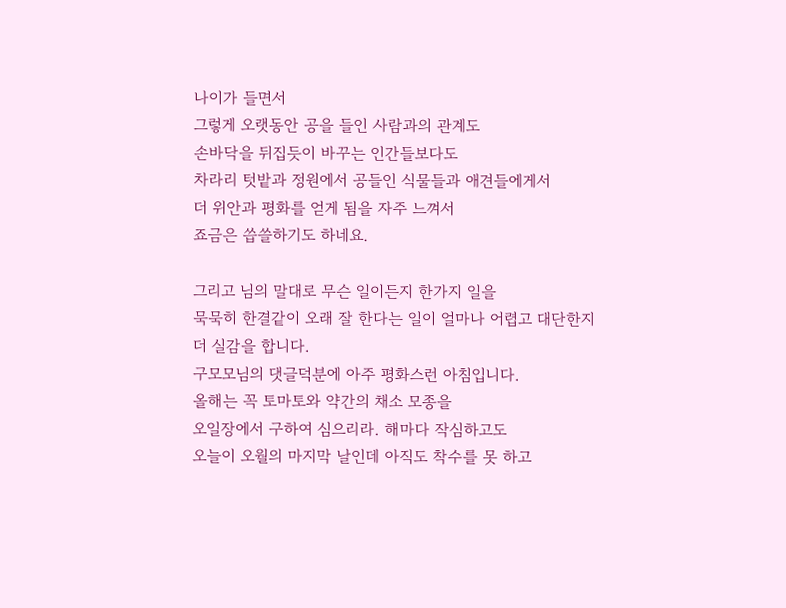나이가 들면서
그렇게 오랫동안 공을 들인 사람과의 관계도
손바닥을 뒤집듯이 바꾸는 인간들보다도
차라리 텃밭과 정원에서 공들인 식물들과 애견들에게서
더 위안과 평화를 얻게 됨을 자주 느껴서
죠금은 씁쓸하기도 하네요.

그리고 님의 말대로 무슨 일이든지 한가지 일을
묵묵히 한결같이 오래 잘 한다는 일이 얼마나 어렵고 대단한지
더 실감을 합니다.
구모모님의 댓글덕분에 아주 평화스런 아침입니다.
올해는 꼭 토마토와 약간의 채소 모종을
오일장에서 구하여 심으리라. 해마다 작심하고도
오늘이 오월의 마지막 날인데 아직도 착수를 못 하고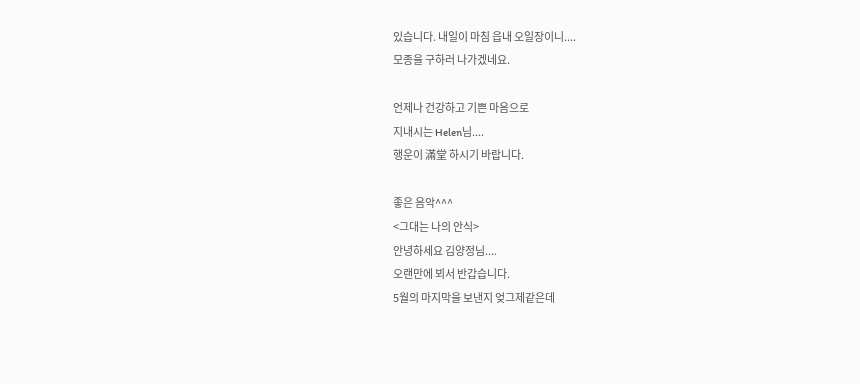있습니다. 내일이 마침 읍내 오일장이니....
모종을 구하러 나가겠네요.

언제나 건강하고 기쁜 마음으로
지내시는 Helen님....
행운이 滿堂 하시기 바랍니다.

좋은 음악^^^
<그대는 나의 안식>
안녕하세요 김양정님....
오랜만에 뵈서 반갑습니다.
5월의 마지막을 보낸지 엊그제같은데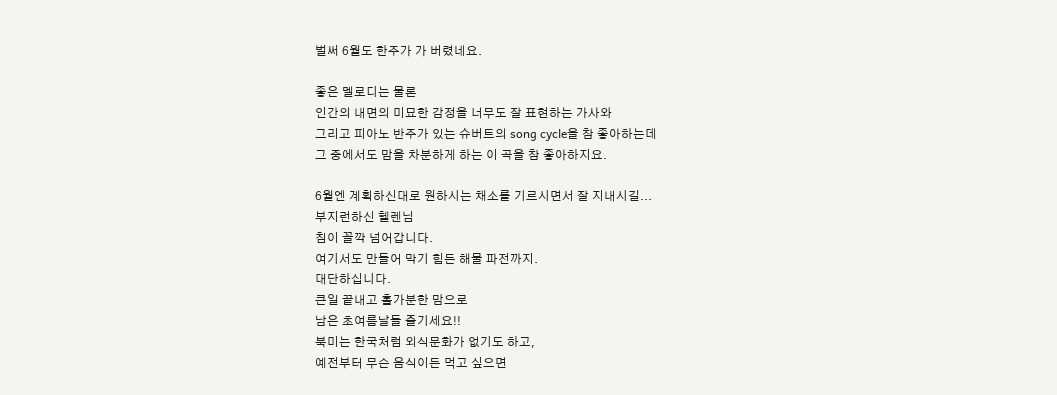벌써 6월도 한주가 가 버렸네요.

좋은 멜로디는 물론
인간의 내면의 미묘한 감정을 너무도 잘 표현하는 가사와
그리고 피아노 반주가 있는 슈버트의 song cycle을 참 좋아하는데
그 중에서도 맘을 차분하게 하는 이 곡을 참 좋아하지요.

6월엔 계획하신대로 원하시는 채소를 기르시면서 잘 지내시길...
부지런하신 헬렌님
침이 꼴깍 넘어갑니다.
여기서도 만들어 막기 힘든 해물 파전까지.
대단하십니다.
큰일 끝내고 홀가분한 맘으로
남은 초여름날들 즐기세요!!
북미는 한국처럼 외식문화가 없기도 하고,
예전부터 무슨 음식이든 먹고 싶으면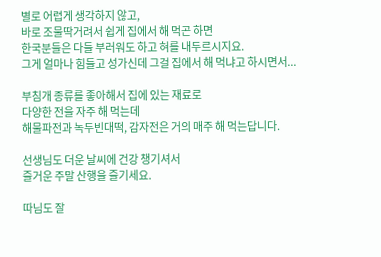별로 어렵게 생각하지 않고,
바로 조물딱거려서 쉽게 집에서 해 먹곤 하면
한국분들은 다들 부러워도 하고 혀를 내두르시지요.
그게 얼마나 힘들고 성가신데 그걸 집에서 해 먹냐고 하시면서...

부침개 종류를 좋아해서 집에 있는 재료로
다양한 전을 자주 해 먹는데
해물파전과 녹두빈대떡, 감자전은 거의 매주 해 먹는답니다.

선생님도 더운 날씨에 건강 챙기셔서
즐거운 주말 산행을 즐기세요.

따님도 잘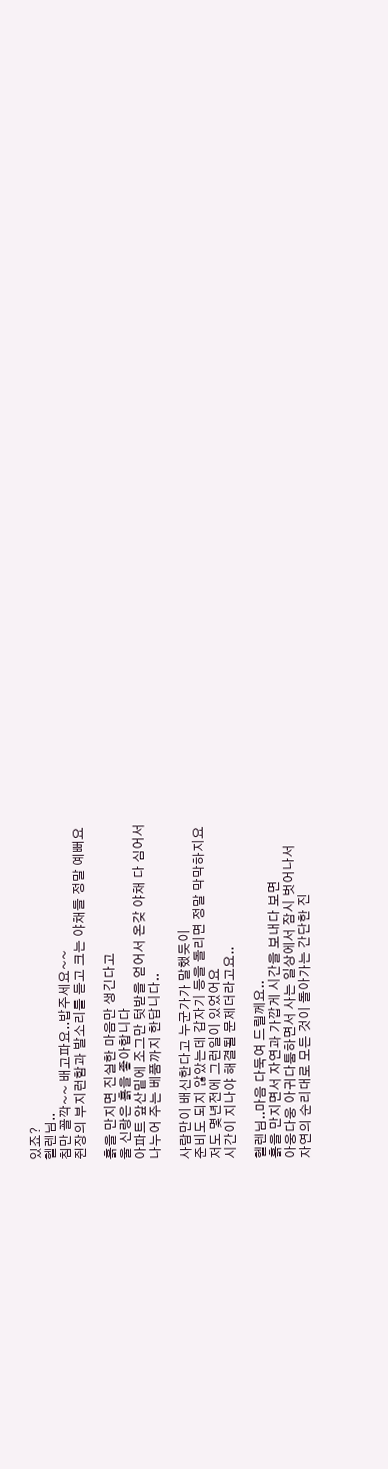있죠?
헬렌님..
침만 꼴깍~~ 배고파요..밥주세요~~
쥔장의 부지런함과 발소리를 듣고 크는 야채들 정말 예뻐요

흙을 만지면 진실한 마음만 생긴다고
울 신랑은 흙을 좋아합니다
아파트 앞산밑에 조그만 텃받을 얻어서 온갖 야채 다 심어서
나누어 주는 베품까지 한답니다..

사람만이 배신한다고 누군가가 말했듯이
준비도 되지 않았는데 갑자기 등을 돌리면 정말 막막하지요
저도 몇년전에 그런일이 있었어요
시간이 지나야 해결될 문제더라고요..

헬렌님..마음 다둑여 드릴께요..
흙을 만지면서 자연과 가깝게 시간을 보내다 보면
아웅다웅 아귀다툼하면서 사는 일상에서 잠시 벗어나서
자연의 순리대로 모든 것이 돌아가는 간단한 진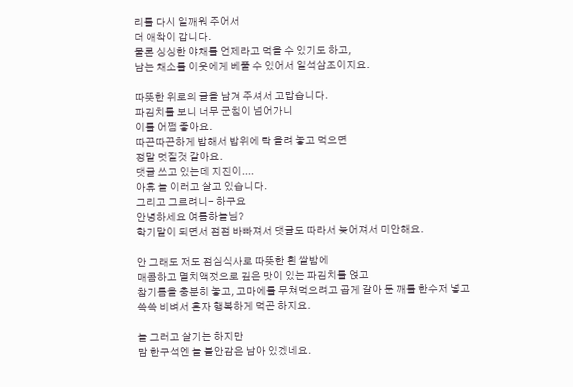리를 다시 일깨워 주어서
더 애착이 갑니다.
물론 싱싱한 야채를 언제라고 먹을 수 있기도 하고,
남는 채소를 이웃에게 베풀 수 있어서 일석삼조이지요.

따뜻한 위로의 글을 남겨 주셔서 고맙습니다.
파김치를 보니 너무 군침이 넘어가니
이를 어쩜 좋아요.
따끈따끈하게 밥해서 밥위에 탁 올려 놓고 먹으면
정말 멋질것 같아요.
댓글 쓰고 있는데 지진이....
아휴 늘 이러고 살고 있습니다.
그리고 그르려니- 하구요
안녕하세요 여름하늘님?
학기말이 되면서 점점 바빠져서 댓글도 따라서 늦어져서 미안해요.

안 그래도 저도 점심식사로 따뜻한 흰 쌀밤에
매콤하고 멸치액젓으로 깊은 맛이 있는 파김치를 얹고
참기름을 충분히 놓고, 고마에를 무쳐먹으려고 곱게 갈아 둔 깨를 한수저 넣고
쓱쓱 비벼서 혼자 행복하게 먹곤 하지요.

늘 그러고 살기는 하지만
맘 한구석엔 늘 불안감은 남아 있겠네요.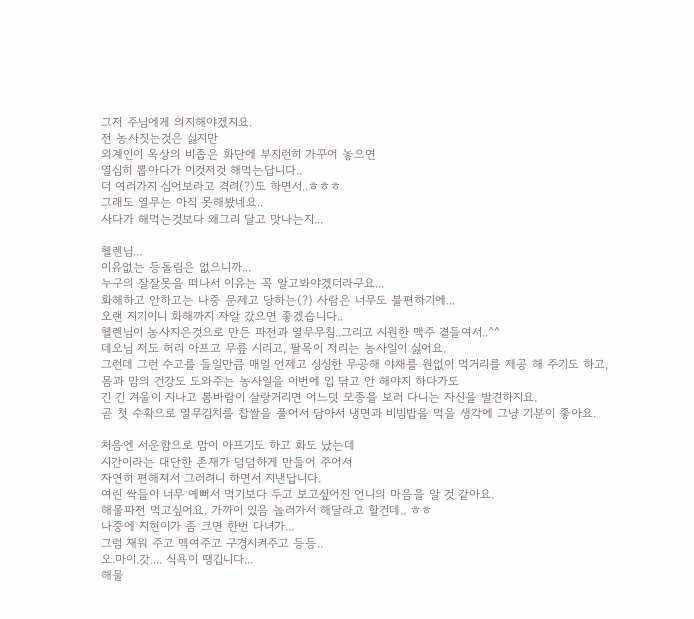그저 주님에게 의지해야겠지요.
전 농사짓는것은 싫지만
외계인이 옥상의 비좁은 화단에 부지런히 가꾸어 놓으면
열심히 뽑아다가 이것저것 해먹는답니다..
더 여러가지 심어보라고 격려(?)도 하면서..ㅎㅎㅎ
그래도 열무는 아직 못해봤네요..
사다가 해먹는것보다 왜그리 달고 맛나는지...

헬렌님...
이유없는 등돌림은 없으니까...
누구의 잘잘못을 떠나서 이유는 꼭 알고봐야겠더라구요...
화해하고 안하고는 나중 문제고 당하는(?) 사람은 너무도 불편하기에...
오랜 지기이니 화해까지 자알 갔으면 좋겠습니다..
헬렌님이 농사지은것으로 만든 파전과 열무무침..그리고 시원한 맥주 곁들여서..^^
데오님 저도 허리 아프고 무릎 시리고, 팔목이 저리는 농사일이 싫어요.
그런데 그런 수고를 들일만큼 매일 언제고 싱싱한 무공해 야채를 원없이 먹거리를 제공 해 주기도 하고,
몸과 맘의 건강도 도와주는 농사일을 이번에 입 닦고 안 해야지 하다가도
긴 긴 겨울이 지나고 봄바람이 살랑거리면 어느덧 모종을 보러 다니는 자신을 발견하지요.
곧 첫 수확으로 열무김치를 찹쌀을 풀어서 담아서 냉면과 비빔밥을 먹을 생각에 그냥 기분이 좋아요.

처음엔 서운함으로 맘이 아프기도 하고 화도 났는데
시간이라는 대단한 존재가 덤덤하게 만들어 주어서
자연히 편해져서 그러려니 하면서 지낸답니다.
여린 싹들이 너무 예뻐서 먹기보다 두고 보고싶어진 언니의 마음을 알 것 같아요.
해물파전 먹고싶어요. 가까이 있음 놀러가서 해달라고 할건데.. ㅎㅎ
나중에 지현이가 좀 크면 한번 다녀가...
그럼 재워 주고 멕여주고 구경시켜주고 등등..
오.마이.갓.... 식욕이 땡깁니다...
해물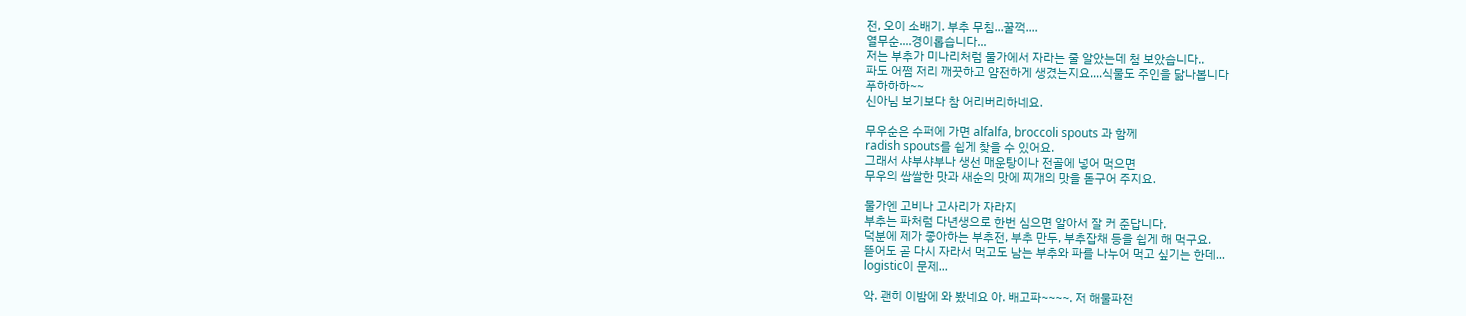전, 오이 소배기. 부추 무침...꿀꺽....
열무순....경이롭습니다...
저는 부추가 미나리처럼 물가에서 자라는 줄 알았는데 첨 보았습니다..
파도 어쩜 저리 깨끗하고 얌전하게 생겼는지요....식물도 주인을 닮나봅니다
푸하하하~~
신아님 보기보다 참 어리버리하네요.

무우순은 수퍼에 가면 alfalfa, broccoli spouts 과 함께
radish spouts를 쉽게 찾을 수 있어요.
그래서 샤부샤부나 생선 매운탕이나 전골에 넣어 먹으면
무우의 쌉쌀한 맛과 새순의 맛에 찌개의 맛을 돋구어 주지요.

물가엔 고비나 고사리가 자라지
부추는 파처럼 다년생으로 한번 심으면 알아서 잘 커 준답니다.
덕분에 제가 좋아하는 부추전, 부추 만두, 부추잡채 등을 쉽게 해 먹구요.
뜯어도 곧 다시 자라서 먹고도 남는 부추와 파를 나누어 먹고 싶기는 한데...
logistic이 문제...

악. 괜히 이밤에 와 봤네요 아. 배고파~~~~. 저 해물파전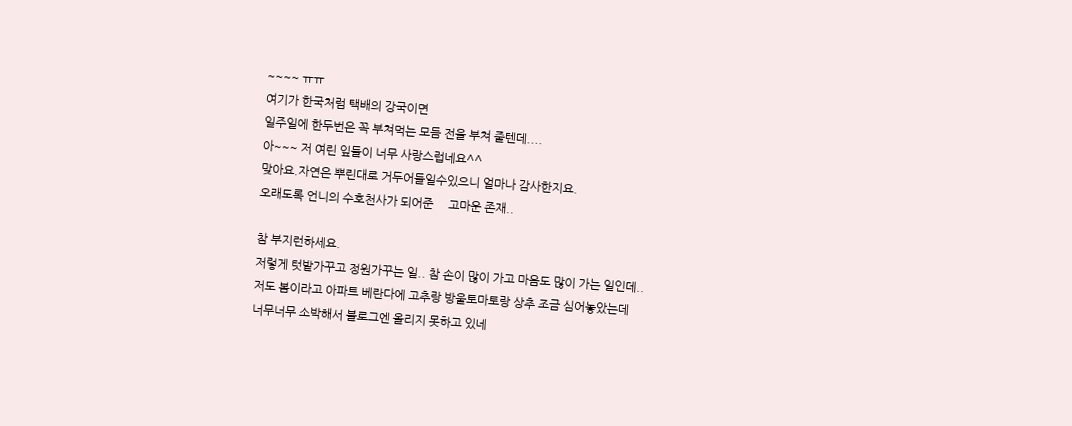~~~~ ㅠㅠ
여기가 한국처럼 택배의 강국이면
일주일에 한두번은 꼭 부쳐먹는 모듬 전을 부쳐 줄텐데....
아~~~ 저 여린 잎들이 너무 사랑스럽네요^^
맞아요.자연은 뿌린대로 거두어들일수있으니 얼마나 감사한지요.
오래도록 언니의 수호천사가 되어준     고마운 존재..

참 부지런하세요.
저렇게 텃밭가꾸고 정원가꾸는 일.. 참 손이 많이 가고 마음도 많이 가는 일인데..
저도 봄이라고 아파트 베란다에 고추랑 방울토마토랑 상추 조금 심어놓았는데
너무너무 소박해서 블로그엔 올리지 못하고 있네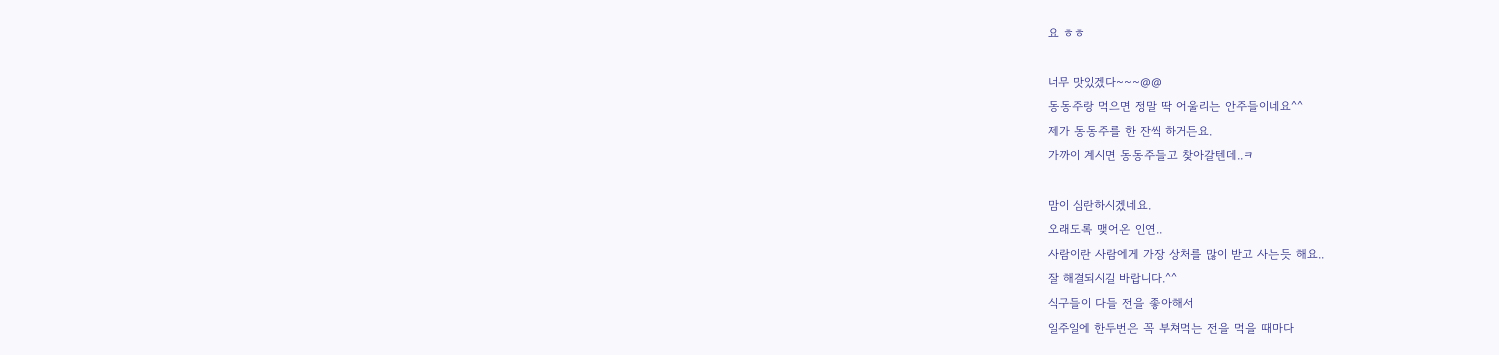요 ㅎㅎ

너무 맛있겠다~~~@@
동동주랑 먹으면 정말 딱 어울리는 안주들이네요^^
제가 동동주를 한 잔씩 하거든요.
가까이 계시면 동동주들고 찾아갈텐데..ㅋ

맘이 심란하시겠네요.
오래도록 맺어온 인연..
사람이란 사람에게 가장 상처를 많이 받고 사는듯 해요..
잘 해결되시길 바랍니다.^^
식구들이 다들 전을 좋아해서
일주일에 한두번은 꼭 부쳐먹는 전을 먹을 때마다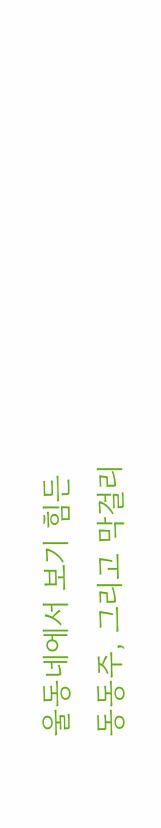울동네에서 보기 힘든
동동주, 그리고 막걸리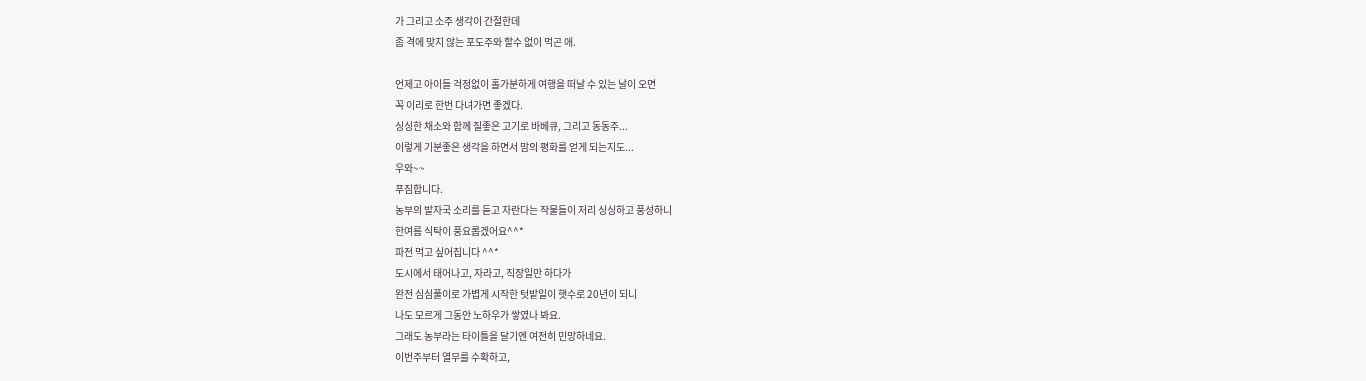가 그리고 소주 생각이 간절한데
좀 격에 맞지 않는 포도주와 할수 없이 먹곤 애.

언제고 아이들 걱정없이 홀가분하게 여행을 떠날 수 있는 날이 오면
꼭 이리로 한번 다녀가면 좋겠다.
싱싱한 채소와 함께 질좋은 고기로 바베큐, 그리고 동동주...
이렇게 기분좋은 생각을 하면서 맘의 평화를 얻게 되는지도...
우와~~
푸짐합니다.
농부의 발자국 소리를 듣고 자란다는 작물들이 저리 싱싱하고 풍성하니
한여름 식탁이 풍요롭겠어요^^*
파전 먹고 싶어집니다 ^^*
도시에서 태어나고, 자라고, 직장일만 하다가
완전 심심풀이로 가볍게 시작한 텃밭일이 햇수로 20년이 되니
나도 모르게 그동안 노하우가 쌓였나 봐요.
그래도 농부라는 타이틀을 달기엔 여전히 민망하네요.
이번주부터 열무를 수확하고,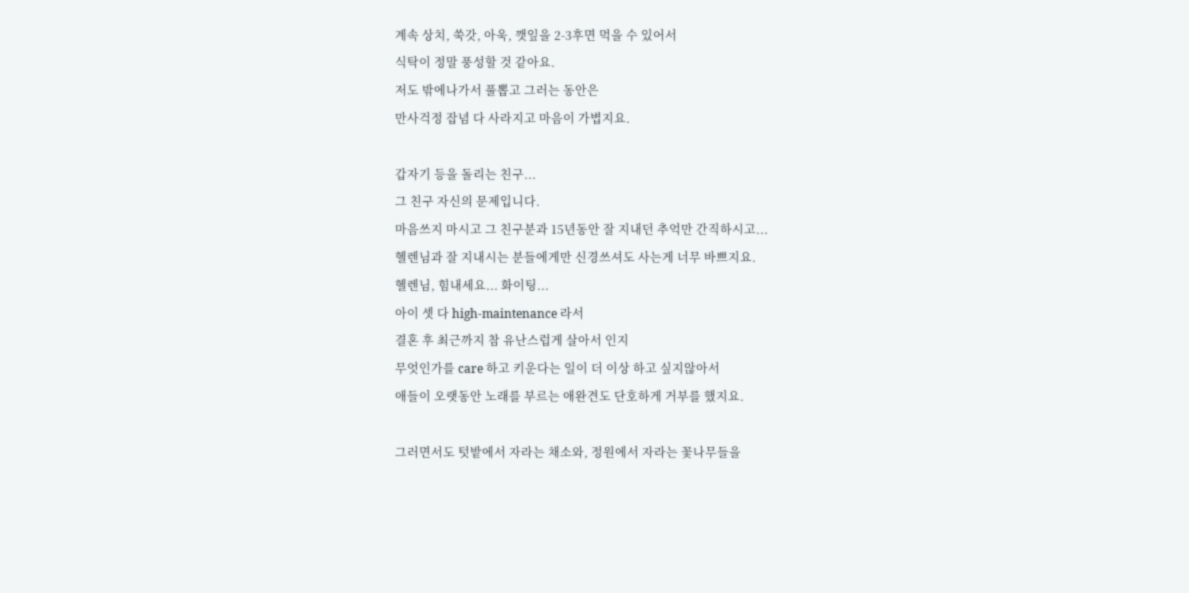계속 상치, 쑥갓, 아욱, 깻잎을 2-3후면 먹을 수 있어서
식탁이 정말 풍성할 것 같아요.
저도 밖에나가서 풀뽑고 그러는 동안은
만사걱정 잡념 다 사라지고 마음이 가볍지요.

갑자기 등을 돌리는 친구...
그 친구 자신의 문제입니다.
마음쓰지 마시고 그 친구분과 15년동안 잘 지내던 추억만 간직하시고...
헬렌님과 잘 지내시는 분들에게만 신경쓰셔도 사는게 너무 바쁘지요.
헬렌님, 힘내세요... 화이팅...
아이 셋 다 high-maintenance 라서
결혼 후 최근까지 참 유난스럽게 살아서 인지
무엇인가를 care 하고 키운다는 일이 더 이상 하고 싶지않아서
애들이 오랫동안 노래를 부르는 애완견도 단호하게 거부를 했지요.

그러면서도 텃밭에서 자라는 채소와, 정원에서 자라는 꽃나무들을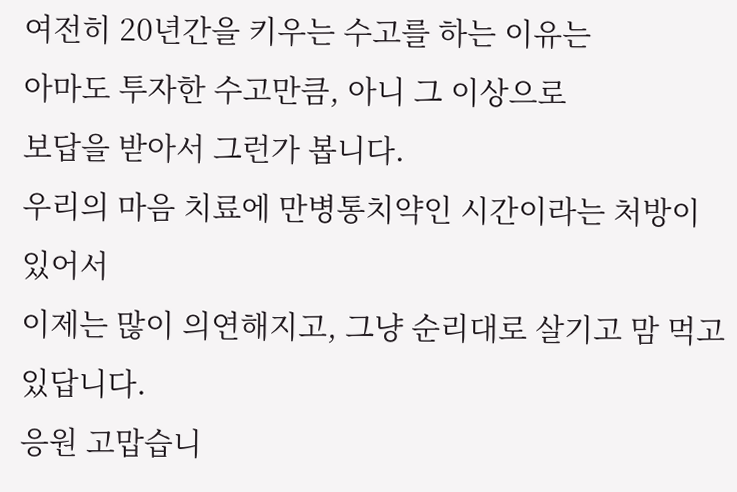여전히 20년간을 키우는 수고를 하는 이유는
아마도 투자한 수고만큼, 아니 그 이상으로
보답을 받아서 그런가 봅니다.
우리의 마음 치료에 만병통치약인 시간이라는 처방이 있어서
이제는 많이 의연해지고, 그냥 순리대로 살기고 맘 먹고 있답니다.
응원 고맙습니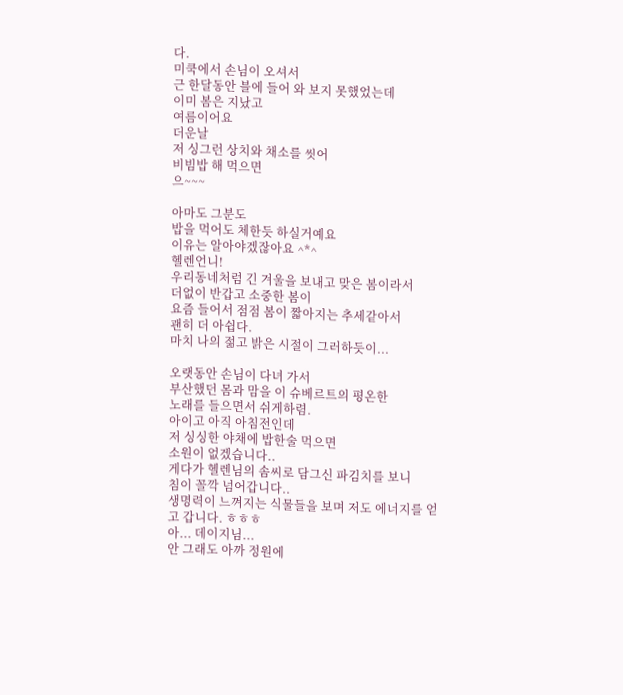다.
미쿡에서 손님이 오셔서
근 한달동안 블에 들어 와 보지 못했었는데
이미 봄은 지났고
여름이어요
더운날
저 싱그런 상치와 채소를 씻어
비빔밥 해 먹으면
으~~~

아마도 그분도
밥을 먹어도 체한듯 하실거예요
이유는 알아야겠잖아요 ^*^
헬렌언니!
우리동네처럼 긴 겨울을 보내고 맞은 봄이라서
더없이 반갑고 소중한 봄이
요즘 들어서 점점 봄이 짧아지는 추세같아서
괜히 더 아쉽다.
마치 나의 젊고 밝은 시절이 그러하듯이...

오랫동안 손님이 다녀 가서
부산했던 몸과 맘을 이 슈베르트의 평온한
노래를 들으면서 쉬게하렴.
아이고 아직 아침전인데
저 싱싱한 야채에 밥한술 먹으면
소원이 없겠습니다..
게다가 헬렌님의 솜씨로 담그신 파김치를 보니
침이 꼴깍 넘어갑니다..
생명력이 느껴지는 식물들을 보며 저도 에너지를 얻고 갑니다. ㅎㅎㅎ
아... 데이지님...
안 그래도 아까 정원에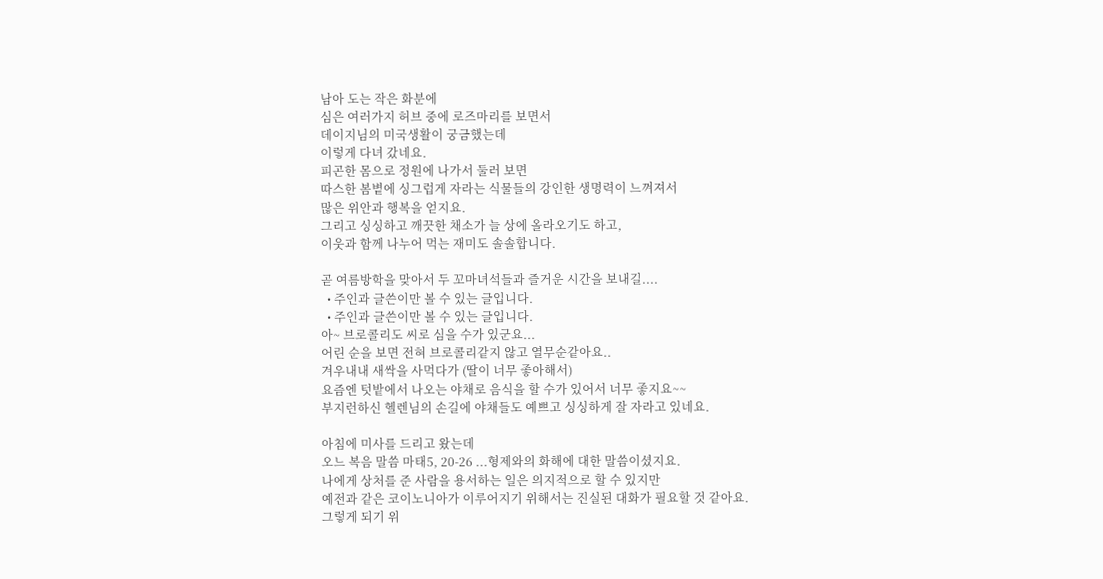남아 도는 작은 화분에
심은 여러가지 허브 중에 로즈마리를 보면서
데이지님의 미국생활이 궁금했는데
이렇게 다녀 갔네요.
피곤한 몸으로 정원에 나가서 둘러 보면
따스한 봄볕에 싱그럽게 자라는 식물들의 강인한 생명력이 느껴져서
많은 위안과 행복을 얻지요.
그리고 싱싱하고 깨끗한 채소가 늘 상에 올라오기도 하고,
이웃과 함께 나누어 먹는 재미도 솔솔합니다.

곧 여름방학을 맞아서 두 꼬마녀석들과 즐거운 시간을 보내길....
  • 주인과 글쓴이만 볼 수 있는 글입니다.
  • 주인과 글쓴이만 볼 수 있는 글입니다.
아~ 브로콜리도 씨로 심을 수가 있군요...
어린 순을 보면 전혀 브로콜리같지 않고 열무순같아요..
겨우내내 새싹을 사먹다가 (딸이 너무 좋아해서)
요즘엔 텃밭에서 나오는 야채로 음식을 할 수가 있어서 너무 좋지요~~
부지런하신 헬렌님의 손길에 야채들도 예쁘고 싱싱하게 잘 자라고 있네요.

아침에 미사를 드리고 왔는데
오느 복음 말씀 마태5, 20-26 ...형제와의 화해에 대한 말씀이셨지요.
나에게 상처를 준 사람을 용서하는 일은 의지적으로 할 수 있지만
예전과 같은 코이노니아가 이루어지기 위해서는 진실된 대화가 필요할 것 같아요.
그렇게 되기 위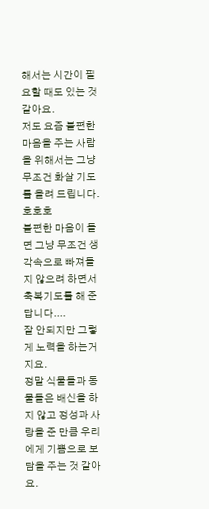해서는 시간이 필요할 때도 있는 것 같아요.
저도 요즘 불편한 마음을 주는 사람을 위해서는 그냥 무조건 화살 기도를 올려 드립니다. 호호호
불편한 마음이 들면 그냥 무조건 생각속으로 빠져들지 않으려 하면서 축복기도를 해 준답니다....
잘 안되지만 그렇게 노력을 하는거지요.
정말 식물들과 동물들은 배신을 하지 않고 정성과 사랑을 준 만큼 우리에게 기쁨으로 보담을 주는 것 같아요.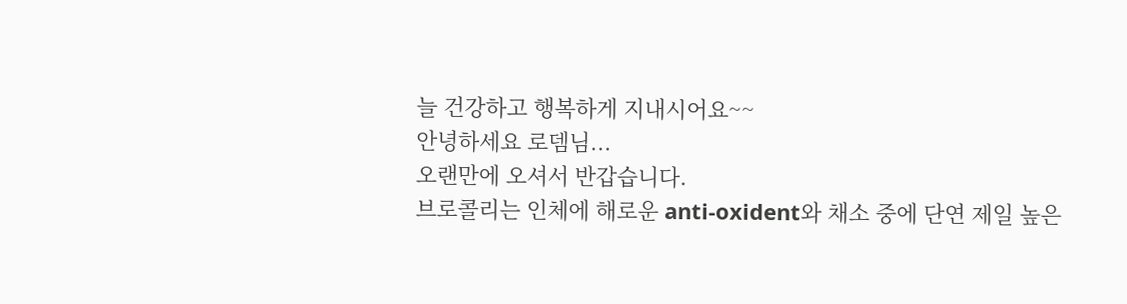늘 건강하고 행복하게 지내시어요~~
안녕하세요 로뎀님...
오랜만에 오셔서 반갑습니다.
브로콜리는 인체에 해로운 anti-oxident와 채소 중에 단연 제일 높은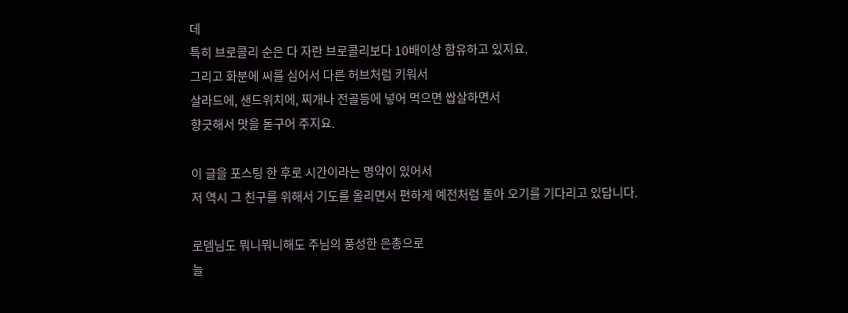데
특히 브로콜리 순은 다 자란 브로콜리보다 10배이상 함유하고 있지요.
그리고 화분에 씨를 심어서 다른 허브처럼 키워서
살라드에, 샌드위치에, 찌개나 전골등에 넣어 먹으면 쌉살하면서
향긋해서 맛을 돋구어 주지요.

이 글을 포스팅 한 후로 시간이라는 명약이 있어서
저 역시 그 친구를 위해서 기도를 올리면서 편하게 예전처럼 돌아 오기를 기다리고 있답니다.

로뎀님도 뭐니뭐니해도 주님의 풍성한 은총으로
늘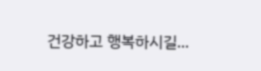건강하고 행복하시길...